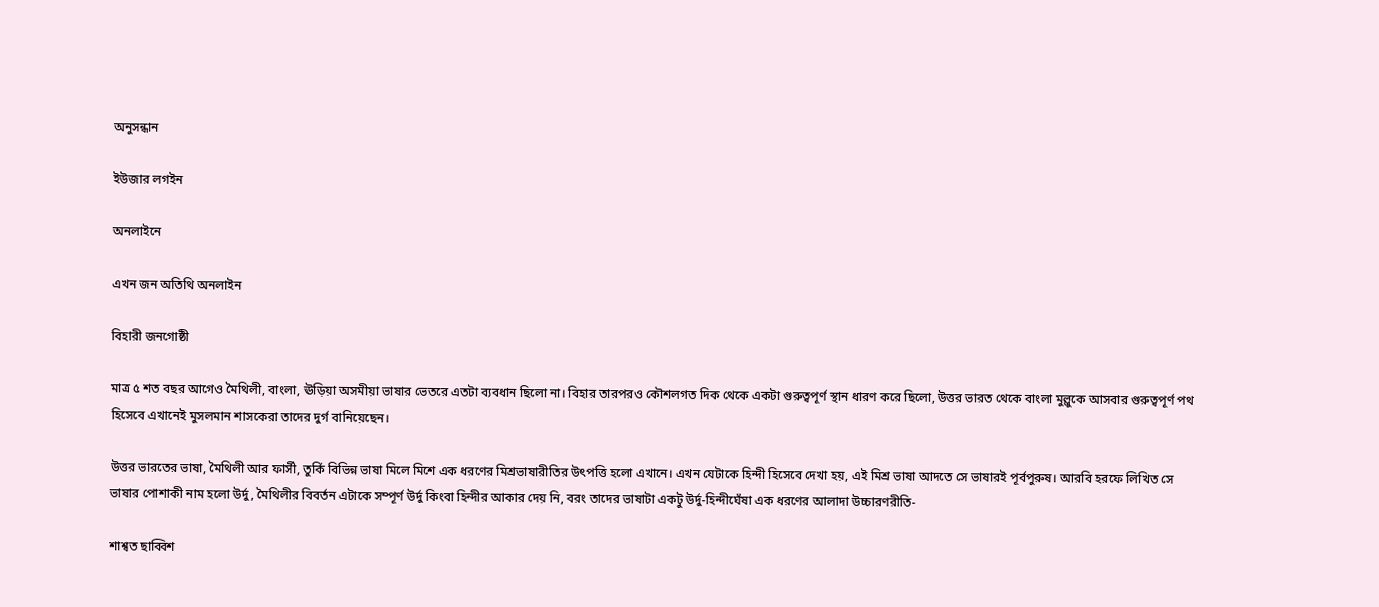অনুসন্ধান

ইউজার লগইন

অনলাইনে

এখন জন অতিথি অনলাইন

বিহারী জনগোষ্ঠী

মাত্র ৫ শত বছর আগেও মৈথিলী, বাংলা, ঊড়িয়া অসমীয়া ভাষার ভেতরে এতটা ব্যবধান ছিলো না। বিহার তারপরও কৌশলগত দিক থেকে একটা গুরুত্বপূর্ণ স্থান ধারণ করে ছিলো, উত্তর ভারত থেকে বাংলা মুল্লুকে আসবার গুরুত্বপূর্ণ পথ হিসেবে এখানেই মুসলমান শাসকেরা তাদের দুর্গ বানিয়েছেন।

উত্তর ভারতের ভাষা, মৈথিলী আর ফার্সী, তুর্কি বিভিন্ন ভাষা মিলে মিশে এক ধরণের মিশ্রভাষারীতির উৎপত্তি হলো এখানে। এখন যেটাকে হিন্দী হিসেবে দেখা হয়, এই মিশ্র ভাষা আদতে সে ভাষারই পূর্বপুরুষ। আরবি হরফে লিখিত সে ভাষার পোশাকী নাম হলো উর্দু, মৈথিলীর বিবর্তন এটাকে সম্পূর্ণ উর্দু কিংবা হিন্দীর আকার দেয় নি, বরং তাদের ভাষাটা একটু উর্দু-হিন্দীঘেঁষা এক ধরণের আলাদা উচ্চারণরীতি-

শাশ্বত ছাব্বিশ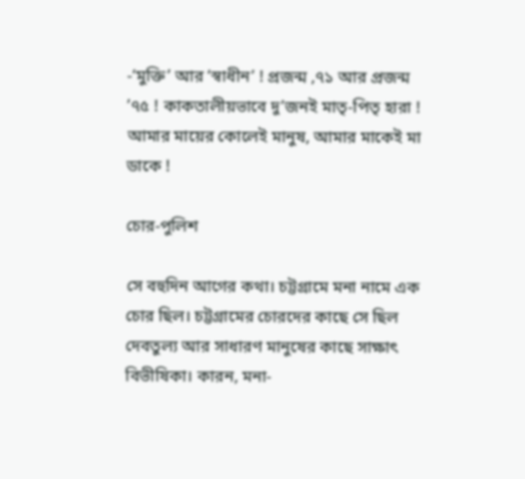-‘মুক্তি’ আর ‘স্বাধীন’ ! প্রজন্ম ,৭১ আর প্রজন্ম ’৭৫ ! কাকতালীয়ভাবে দু’জনই মাতৃ-পিতৃ হারা ! আমার মায়ের কোলেই মানুষ, আমার মাকেই মা ডাকে !

চোর-পুলিশ

সে বহুদিন আগের কথা। চট্টগ্রামে মনা নামে এক চোর ছিল। চট্টগ্রামের চোরদের কাছে সে ছিল দেবতুল্য আর সাধারণ মানুষের কাছে সাক্ষাৎ বিভীষিকা। কারন, মনা-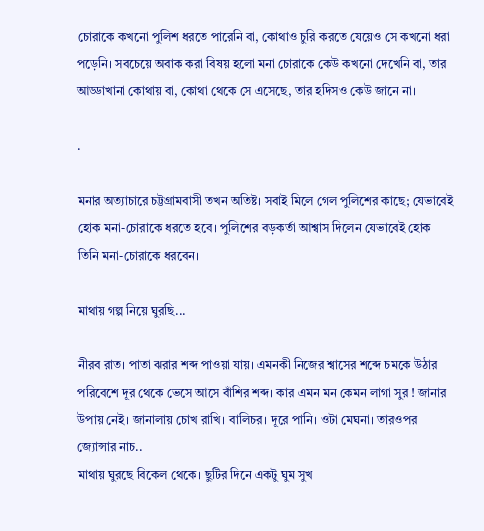চোরাকে কখনো পুলিশ ধরতে পারেনি বা, কোথাও চুরি করতে যেয়েও সে কখনো ধরা পড়েনি। সবচেয়ে অবাক করা বিষয় হলো মনা চোরাকে কেউ কখনো দেখেনি বা, তার আড্ডাখানা কোথায় বা, কোথা থেকে সে এসেছে, তার হদিসও কেউ জানে না।

.

মনার অত্যাচারে চট্টগ্রামবাসী তখন অতিষ্ট। সবাই মিলে গেল পুলিশের কাছে; যেভাবেই হোক মনা-চোরাকে ধরতে হবে। পুলিশের বড়কর্তা আশ্বাস দিলেন যেভাবেই হোক তিনি মনা-চোরাকে ধরবেন।

মাথায় গল্প নিয়ে ঘুরছি...

নীরব রাত। পাতা ঝরার শব্দ পাওয়া যায়। এমনকী নিজের শ্বাসের শব্দে চমকে উঠার পরিবেশে দূর থেকে ভেসে আসে বাঁশির শব্দ। কার এমন মন কেমন লাগা সুর ! জানার উপায় নেই। জানালায় চোখ রাখি। বালিচর। দূরে পানি। ওটা মেঘনা। তারওপর জ্যোন্সার নাচ..
মাথায় ঘুরছে বিকেল থেকে। ছুটির দিনে একটু ঘুম সুখ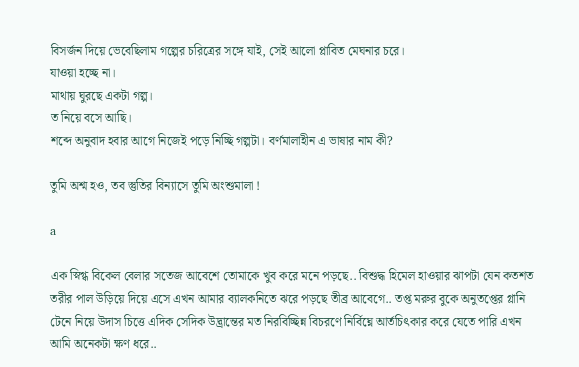বিসর্জন দিয়ে ভেবেছিলাম গল্পের চরিত্রের সঙ্গে যাই, সেই আলো প্লাবিত মেঘনার চরে।
যাওয়া হচ্ছে না।
মাথায় ঘুরছে একটা গল্প।
ত নিয়ে বসে আছি।
শব্দে অনুবাদ হবার আগে নিজেই পড়ে নিচ্ছি গল্পটা। বর্ণমালাহীন এ ভাষার নাম কী?

তুমি অশ্ম হও, তব স্তুতির বিন্যাসে তুমি অংশুমালা !

a

এক স্নিগ্ধ বিকেল বেলার সতেজ আবেশে তোমাকে খুব করে মনে পড়ছে.. বিশুদ্ধ হিমেল হাওয়ার ঝাপটা যেন কতশত তরীর পাল উড়িয়ে দিয়ে এসে এখন আমার ব্যালকনিতে ঝরে পড়ছে তীব্র আবেগে.. তপ্ত মরুর বুকে অনুতপ্তের গ্লানি টেনে নিয়ে উদাস চিত্তে এদিক সেদিক উদ্ভ্রান্তের মত নিরবিচ্ছিন্ন বিচরণে নির্বিঘ্নে আর্তচিৎকার করে যেতে পারি এখন আমি অনেকটা ক্ষণ ধরে..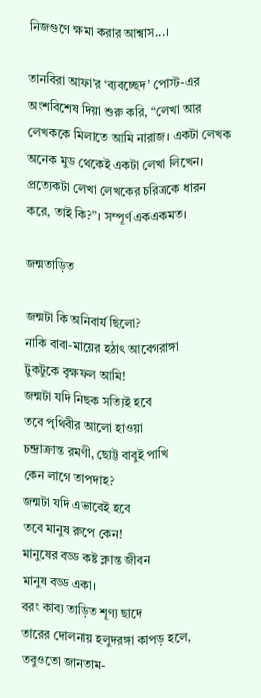নিজগুণে ক্ষমা করার আশ্বাস...।

তানবিরা আফা’র ‘ব্যবচ্ছেদ’ পোস্ট-এর অংশবিশেষ দিয়া শুরু করি, “লেখা আর লেখককে মিলাতে আমি নারাজ। একটা লেখক অনেক মুড থেকেই একটা লেখা লিখেন। প্রত্যেকটা লেখা লেখকের চরিত্রকে ধারন করে, তাই কি?”। সম্পূর্ণ একএকমত।

জন্মতাড়িত

জন্মটা কি অনিবার্য ছিলো?
নাকি বাবা-মায়ের হঠাৎ আবেগরাঙ্গা
টুকটুকে বৃক্ষফল আমি!
জন্মটা যদি নিছক সত্যিই হবে
তবে পৃথিবীর আলো হাওয়া
চন্দ্রাক্রান্ত রমণী, ছোট্ট বাবুই পাখি
কেন লাগে তাপদাহ?
জন্মটা যদি এভাবেই হবে
তবে মানুষ রুপে কেন!
মানুষের বড্ড কষ্ট ক্লান্ত জীবন
মানুষ বড্ড একা।
বরং কাব্য তাড়িত শূণ্য ছাদে
তারের দোলনায় হলুদরঙ্গা কাপড় হলে,
তবুওতো জানতাম-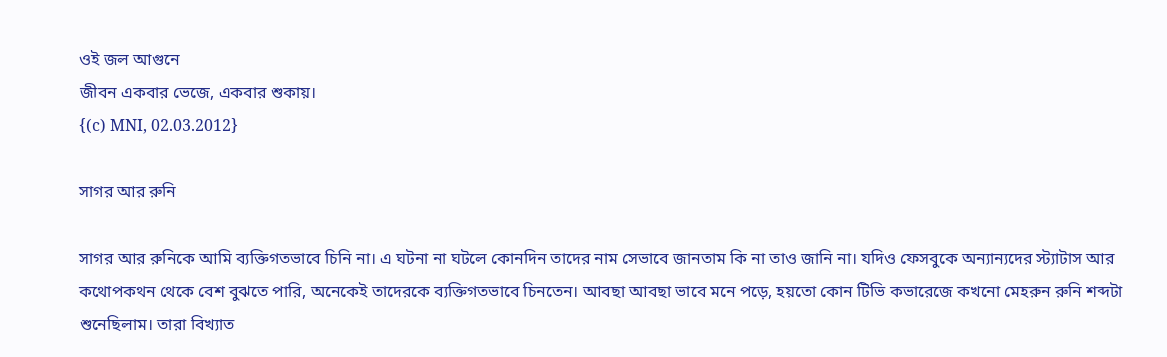ওই জল আগুনে
জীবন একবার ভেজে, একবার শুকায়।
{(c) MNI, 02.03.2012}

সাগর আর রুনি

সাগর আর রুনিকে আমি ব্যক্তিগতভাবে চিনি না। এ ঘটনা না ঘটলে কোনদিন তাদের নাম সেভাবে জানতাম কি না তাও জানি না। যদিও ফেসবুকে অন্যান্যদের স্ট্যাটাস আর কথোপকথন থেকে বেশ বুঝতে পারি, অনেকেই তাদেরকে ব্যক্তিগতভাবে চিনতেন। আবছা আবছা ভাবে মনে পড়ে, হয়তো কোন টিভি কভারেজে কখনো মেহরুন রুনি শব্দটা শুনেছিলাম। তারা বিখ্যাত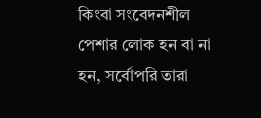কিংবা সংবেদনশীল পেশার লোক হন বা না হন, সর্বোপরি তারা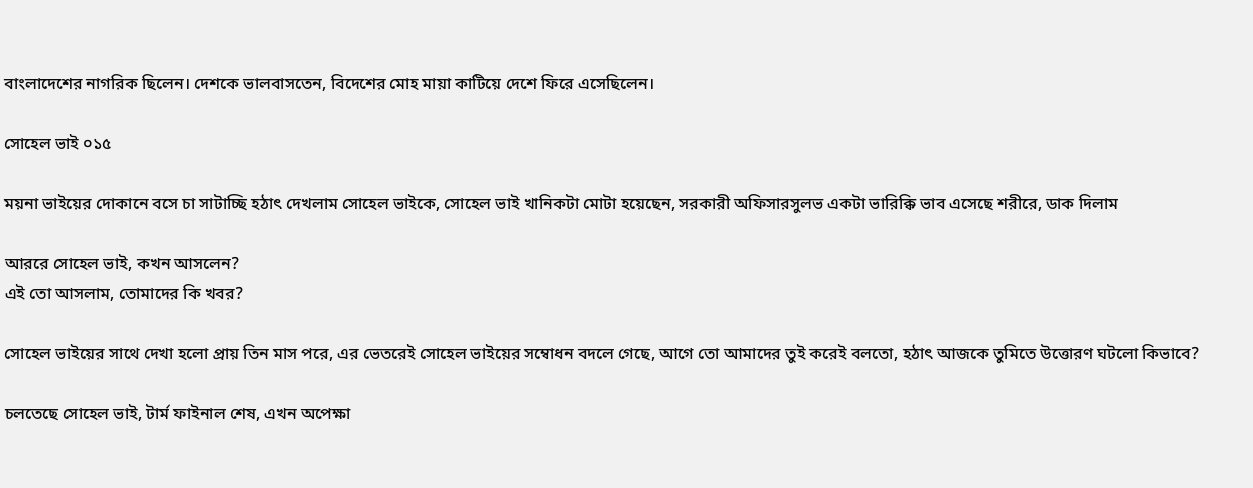বাংলাদেশের নাগরিক ছিলেন। দেশকে ভালবাসতেন, বিদেশের মোহ মায়া কাটিয়ে দেশে ফিরে এসেছিলেন।

সোহেল ভাই ০১৫

ময়না ভাইয়ের দোকানে বসে চা সাটাচ্ছি হঠাৎ দেখলাম সোহেল ভাইকে, সোহেল ভাই খানিকটা মোটা হয়েছেন, সরকারী অফিসারসুলভ একটা ভারিক্কি ভাব এসেছে শরীরে, ডাক দিলাম

আররে সোহেল ভাই, কখন আসলেন?
এই তো আসলাম, তোমাদের কি খবর?

সোহেল ভাইয়ের সাথে দেখা হলো প্রায় তিন মাস পরে, এর ভেতরেই সোহেল ভাইয়ের সম্বোধন বদলে গেছে, আগে তো আমাদের তুই করেই বলতো, হঠাৎ আজকে তুমিতে উত্তোরণ ঘটলো কিভাবে?

চলতেছে সোহেল ভাই, টার্ম ফাইনাল শেষ, এখন অপেক্ষা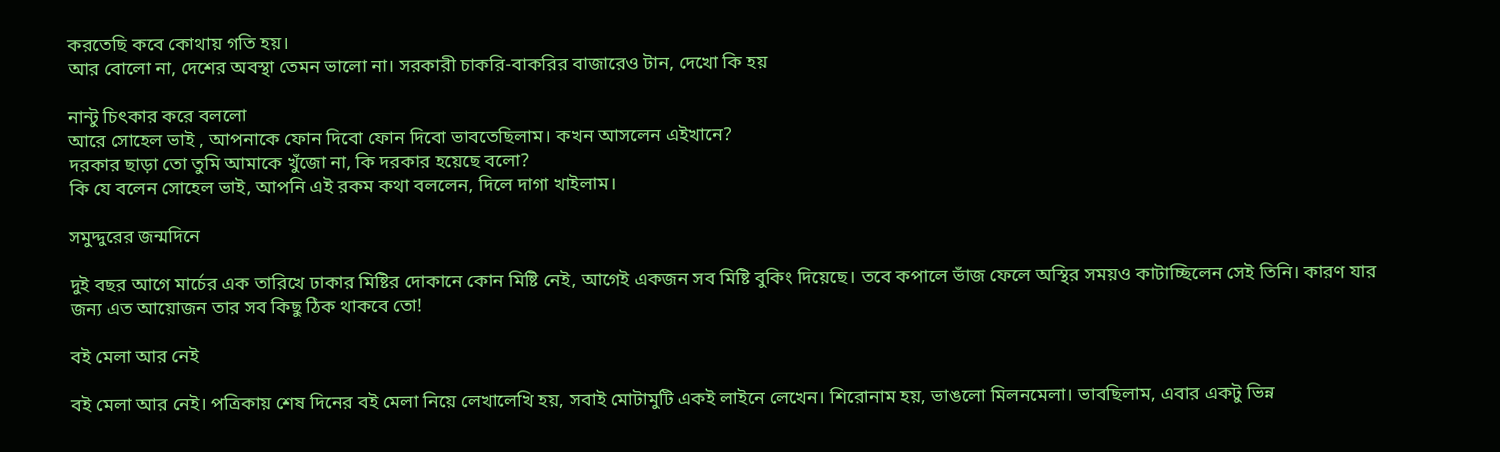করতেছি কবে কোথায় গতি হয়।
আর বোলো না, দেশের অবস্থা তেমন ভালো না। সরকারী চাকরি-বাকরির বাজারেও টান, দেখো কি হয়

নান্টু চিৎকার করে বললো
আরে সোহেল ভাই , আপনাকে ফোন দিবো ফোন দিবো ভাবতেছিলাম। কখন আসলেন এইখানে?
দরকার ছাড়া তো তুমি আমাকে খুঁজো না, কি দরকার হয়েছে বলো?
কি যে বলেন সোহেল ভাই, আপনি এই রকম কথা বললেন, দিলে দাগা খাইলাম।

সমুদ্দুরের জন্মদিনে

দুই বছর আগে মার্চের এক তারিখে ঢাকার মিষ্টির দোকানে কোন মিষ্টি নেই, আগেই একজন সব মিষ্টি বুকিং দিয়েছে। তবে কপালে ভাঁজ ফেলে অস্থির সময়ও কাটাচ্ছিলেন সেই তিনি। কারণ যার জন্য এত আয়োজন তার সব কিছু ঠিক থাকবে তো!

বই মেলা আর নেই

বই মেলা আর নেই। পত্রিকায় শেষ দিনের বই মেলা নিয়ে লেখালেখি হয়, সবাই মোটামুটি একই লাইনে লেখেন। শিরোনাম হয়, ভাঙলো মিলনমেলা। ভাবছিলাম, এবার একটু ভিন্ন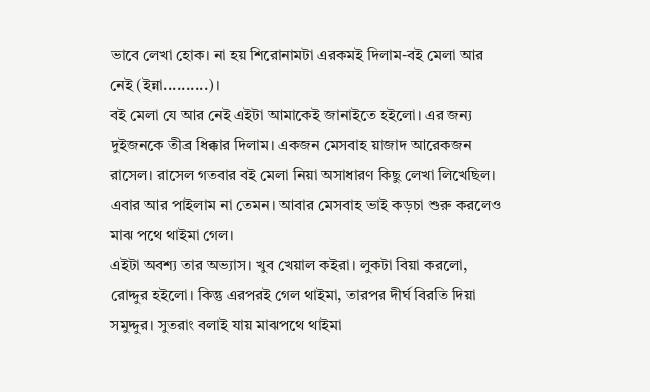ভাবে লেখা হোক। না হয় শিরোনামটা এরকমই দিলাম-বই মেলা আর নেই (ইন্না..........)।
বই মেলা যে আর নেই এইটা আমাকেই জানাইতে হইলো। এর জন্য দুইজনকে তীব্র ধিক্কার দিলাম। একজন মেসবাহ য়াজাদ আরেকজন রাসেল। রাসেল গতবার বই মেলা নিয়া অসাধারণ কিছু লেখা লিখেছিল। এবার আর পাইলাম না তেমন। আবার মেসবাহ ভাই কড়চা শুরু করলেও মাঝ পথে থাইমা গেল।
এইটা অবশ্য তার অভ্যাস। খুব খেয়াল কইরা। লুকটা বিয়া করলো, রোদ্দুর হইলো। কিন্তু এরপরই গেল থাইমা, তারপর দীর্ঘ বিরতি দিয়া সমুদ্দুর। সুতরাং বলাই যায় মাঝপথে থাইমা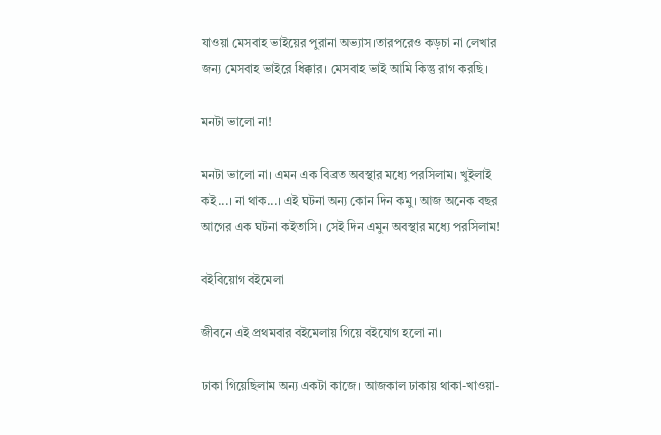যাওয়া মেসবাহ ভাইয়ের পুরানা অভ্যাস।তারপরেও কড়চা না লেখার জন্য মেসবাহ ভাইরে ধিক্কার। মেসবাহ ভাই আমি কিন্তু রাগ করছি।

মনটা ভালো না!

মনটা ভালো না। এমন এক বিব্রত অবস্থার মধ্যে পরসিলাম। খুইলাই কই...। না থাক...। এই ঘটনা অন্য কোন দিন কমু। আজ অনেক বছর আগের এক ঘটনা কইতাসি। সেই দিন এমুন অবস্থার মধ্যে পরসিলাম!

বইবিয়োগ বইমেলা

জীবনে এই প্রথমবার বইমেলায় গিয়ে বইযোগ হলো না।

ঢাকা গিয়েছিলাম অন্য একটা কাজে। আজকাল ঢাকায় থাকা-খাওয়া-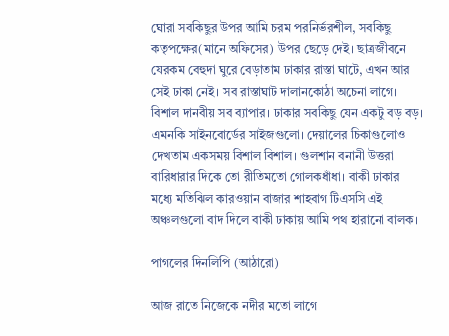ঘোরা সবকিছুর উপর আমি চরম পরনির্ভরশীল, সবকিছু কতৃপক্ষের(মানে অফিসের) উপর ছেড়ে দেই। ছাত্রজীবনে যেরকম বেহুদা ঘুরে বেড়াতাম ঢাকার রাস্তা ঘাটে, এখন আর সেই ঢাকা নেই। সব রাস্তাঘাট দালানকোঠা অচেনা লাগে। বিশাল দানবীয় সব ব্যাপার। ঢাকার সবকিছু যেন একটু বড় বড়। এমনকি সাইনবোর্ডের সাইজগুলো। দেয়ালের চিকাগুলোও দেখতাম একসময় বিশাল বিশাল। গুলশান বনানী উত্তরা বারিধারার দিকে তো রীতিমতো গোলকধাঁধা। বাকী ঢাকার মধ্যে মতিঝিল কারওয়ান বাজার শাহবাগ টিএসসি এই অঞ্চলগুলো বাদ দিলে বাকী ঢাকায় আমি পথ হারানো বালক।

পাগলের দিনলিপি (আঠারো)

আজ রাতে নিজেকে নদীর মতো লাগে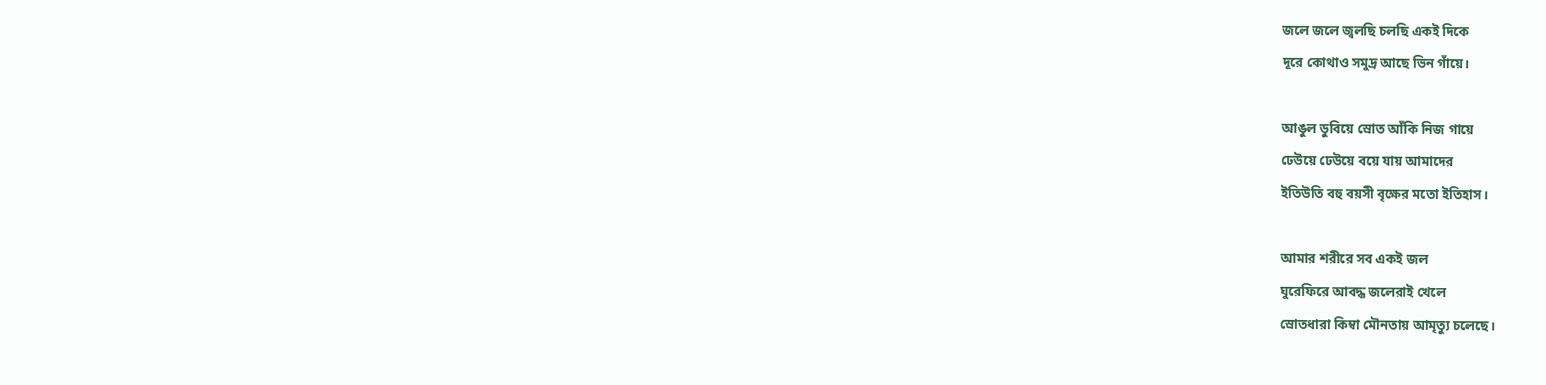জলে জলে জ্বলছি চলছি একই দিকে
দূরে কোথাও সমুদ্র আছে ভিন গাঁয়ে।

আঙুল ডুবিয়ে স্রোত আঁকি নিজ গায়ে
ঢেউয়ে ঢেউয়ে বয়ে যায় আমাদের
ইতিউতি বহু বয়সী বৃক্ষের মতো ইতিহাস।

আমার শরীরে সব একই জল
ঘুরেফিরে আবদ্ধ জলেরাই খেলে
স্রোতধারা কিম্বা মৌনতায় আমৃত্যু চলেছে।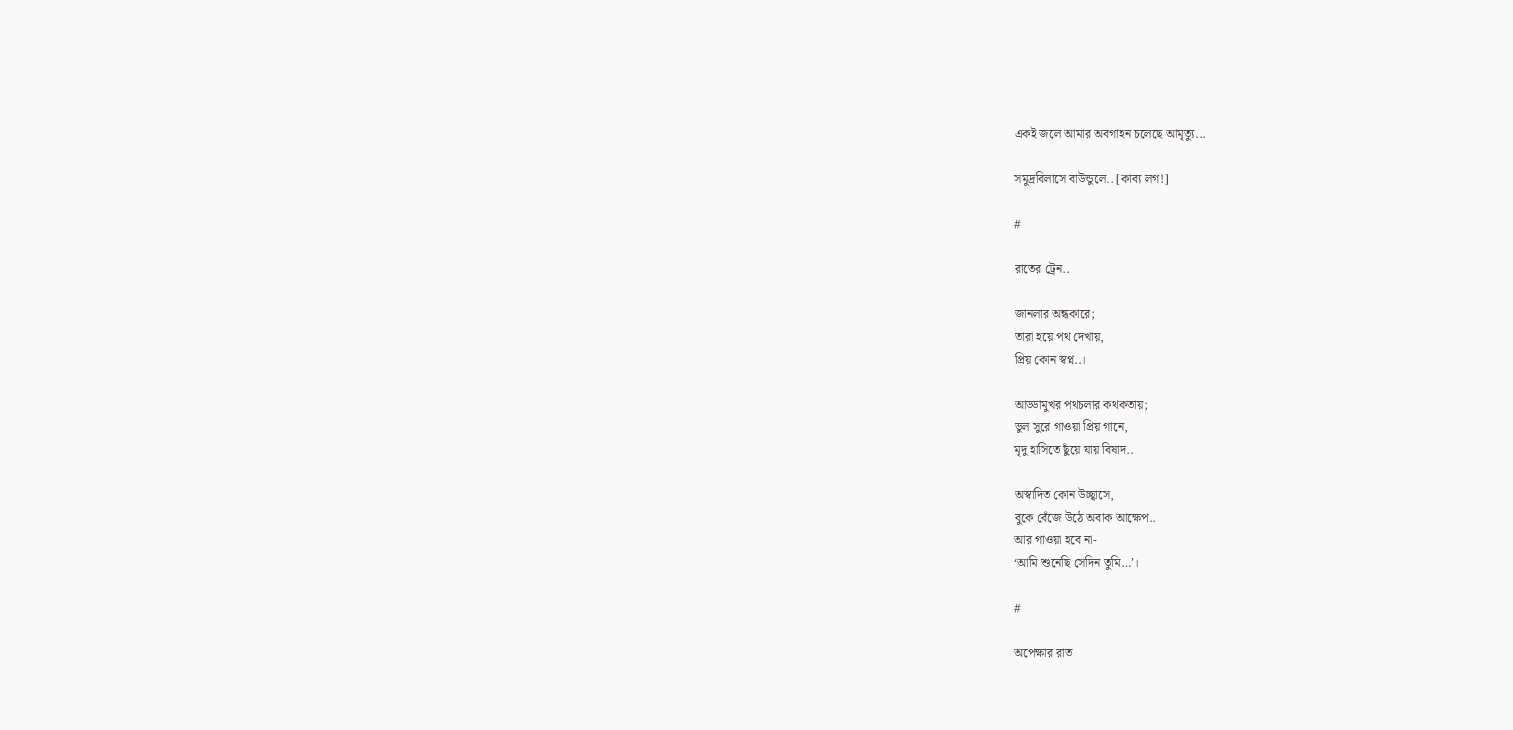একই জলে আমার অবগাহন চলেছে আমৃত্যু...

সমুদ্রবিলাসে বাউন্ডুলে.. [কাব্য লগ!]

#

রাতের ট্রেন..

জানলার অন্ধকারে;
তারা হয়ে পথ দেখায়,
প্রিয় কোন স্বপ্ন..।

আড্ডামুখর পথচলার কথকতায়;
ভুল সুরে গাওয়া প্রিয় গানে,
মৃদু হাসিতে ছুঁয়ে যায় বিষাদ..

অস্বাদিত কোন উচ্ছ্বাসে,
বুকে বেঁজে উঠে অবাক আক্ষেপ..
আর গাওয়া হবে না-
‘আমি শুনেছি সেদিন তুমি…’।

#

অপেক্ষার রাত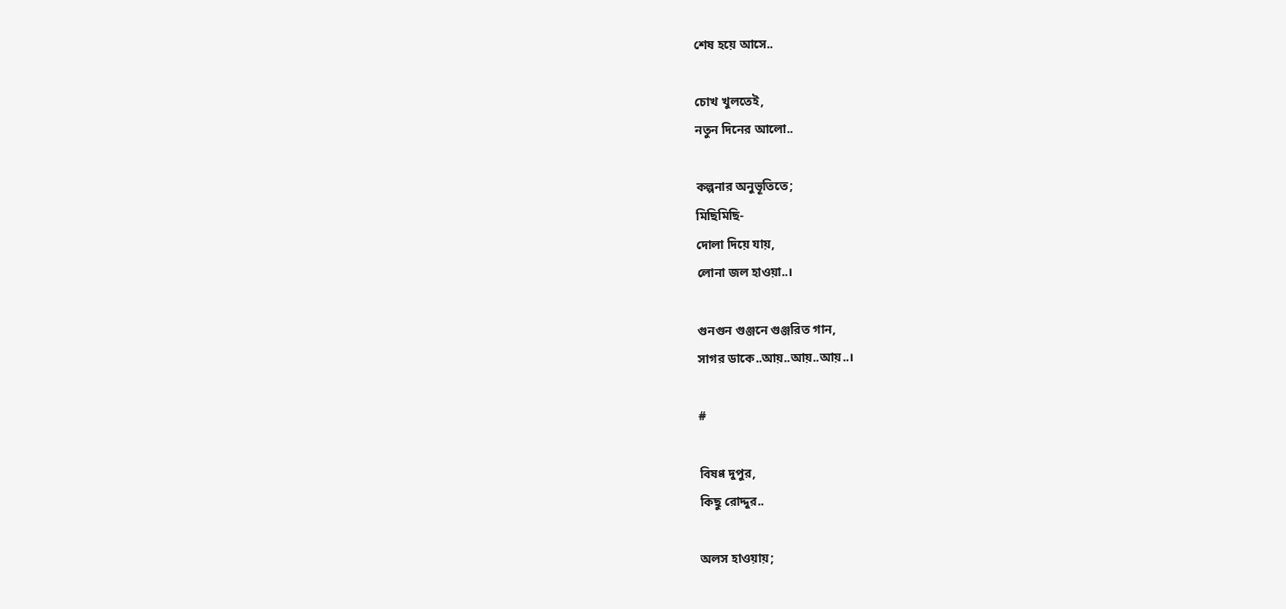শেষ হয়ে আসে..

চোখ খুলতেই,
নতুন দিনের আলো..

কল্পনার অনুভূতিতে;
মিছিমিছি-
দোলা দিয়ে যায়,
লোনা জল হাওয়া..।

গুনগুন গুঞ্জনে গুঞ্জরিত গান,
সাগর ডাকে..আয়..আয়..আয়..।

#

বিষণ্ণ দুপুর,
কিছু রোদ্দুর..

অলস হাওয়ায়;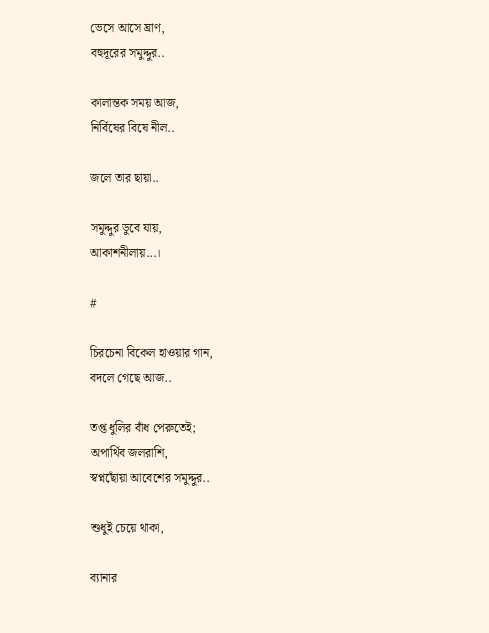ভেসে আসে ঘ্রাণ,
বহুদূরের সমুদ্দুর..

কালান্তক সময় আজ,
নির্বিষের বিষে নীল..

জলে তার ছায়া..

সমুদ্দুর ডুবে যায়,
আকাশনীলায়...।

#

চিরচেনা বিকেল হাওয়ার গান,
বদলে গেছে আজ..

তপ্ত ধুলির বাঁধ পেরুতেই;
অপার্থিব জলরাশি,
স্বপ্নছোঁয়া আবেশের সমুদ্দুর..

শুধুই চেয়ে থাকা,

ব্যানার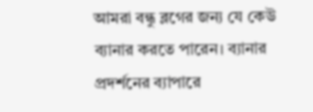আমরা বন্ধু ব্লগের জন্য যে কেউ ব্যানার করতে পারেন। ব্যানার প্রদর্শনের ব্যাপারে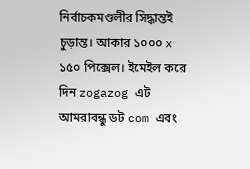নির্বাচকমণ্ডলীর সিদ্ধান্তই চুড়ান্ত। আকার ১০০০ x ১৫০ পিক্সেল। ইমেইল করে দিন zogazog এট আমরাবন্ধু ডট com এবং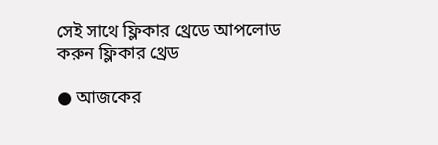সেই সাথে ফ্লিকার থ্রেডে আপলোড করুন ফ্লিকার থ্রেড

● আজকের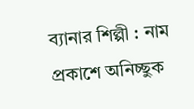ব্যানার শিল্পী : নাম প্রকাশে অনিচ্ছুক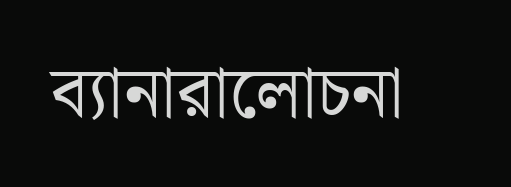ব্যানারালোচনা